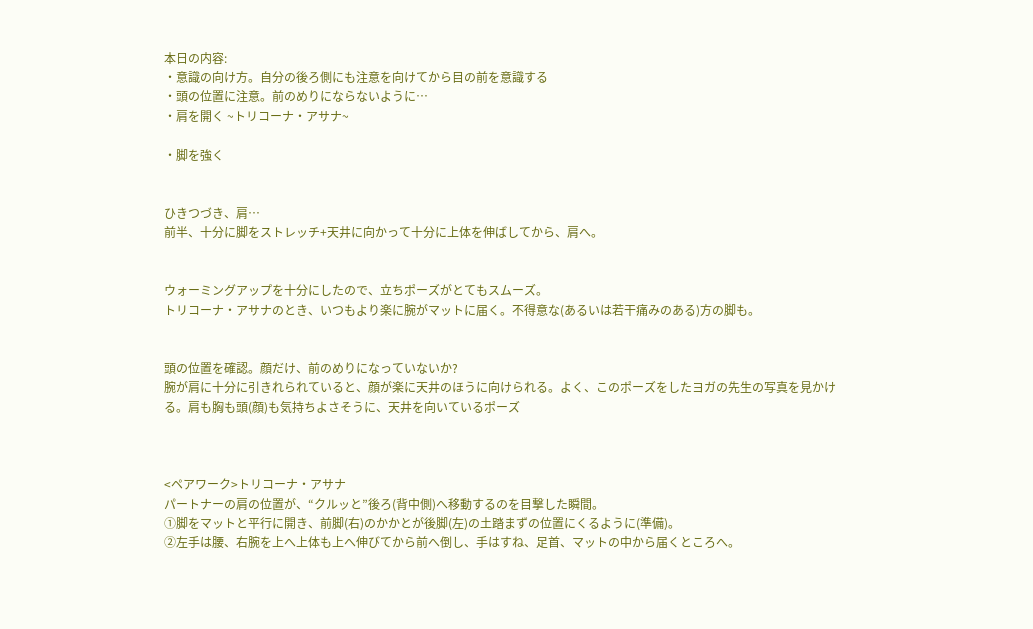本日の内容:
・意識の向け方。自分の後ろ側にも注意を向けてから目の前を意識する
・頭の位置に注意。前のめりにならないように…
・肩を開く ~トリコーナ・アサナ~

・脚を強く


ひきつづき、肩…
前半、十分に脚をストレッチ+天井に向かって十分に上体を伸ばしてから、肩へ。


ウォーミングアップを十分にしたので、立ちポーズがとてもスムーズ。
トリコーナ・アサナのとき、いつもより楽に腕がマットに届く。不得意な(あるいは若干痛みのある)方の脚も。


頭の位置を確認。顔だけ、前のめりになっていないか?
腕が肩に十分に引きれられていると、顔が楽に天井のほうに向けられる。よく、このポーズをしたヨガの先生の写真を見かける。肩も胸も頭(顔)も気持ちよさそうに、天井を向いているポーズ



<ペアワーク>トリコーナ・アサナ
パートナーの肩の位置が、“クルッと”後ろ(背中側)へ移動するのを目撃した瞬間。
①脚をマットと平行に開き、前脚(右)のかかとが後脚(左)の土踏まずの位置にくるように(準備)。
②左手は腰、右腕を上へ上体も上へ伸びてから前へ倒し、手はすね、足首、マットの中から届くところへ。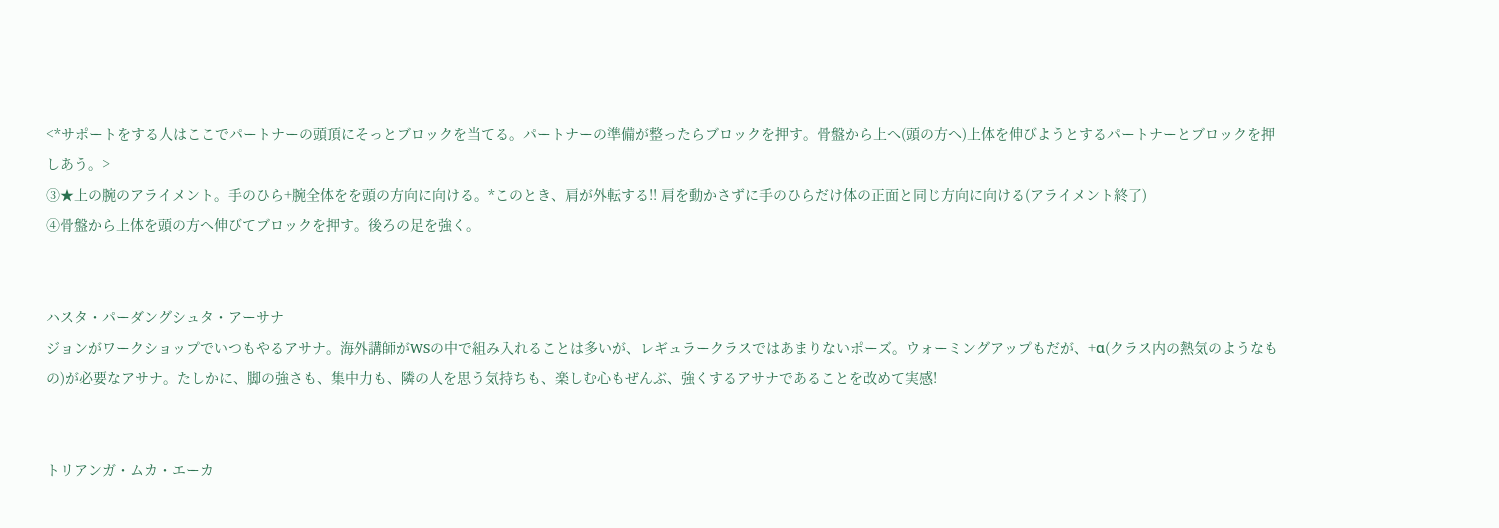<*サポートをする人はここでパートナーの頭頂にそっとブロックを当てる。パートナーの準備が整ったらブロックを押す。骨盤から上へ(頭の方へ)上体を伸びようとするパートナーとブロックを押しあう。>
③★上の腕のアライメント。手のひら+腕全体をを頭の方向に向ける。*このとき、肩が外転する!! 肩を動かさずに手のひらだけ体の正面と同じ方向に向ける(アライメント終了)
④骨盤から上体を頭の方へ伸びてブロックを押す。後ろの足を強く。


ハスタ・パーダングシュタ・アーサナ
ジョンがワークショップでいつもやるアサナ。海外講師がWSの中で組み入れることは多いが、レギュラークラスではあまりないポーズ。ウォーミングアップもだが、+α(クラス内の熱気のようなもの)が必要なアサナ。たしかに、脚の強さも、集中力も、隣の人を思う気持ちも、楽しむ心もぜんぶ、強くするアサナであることを改めて実感!


トリアンガ・ムカ・エーカ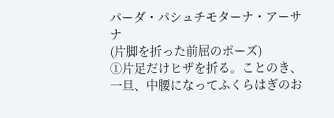パーダ・パシュチモターナ・アーサナ
(片脚を折った前屈のポーズ)
①片足だけヒザを折る。ことのき、一旦、中腰になってふくらはぎのお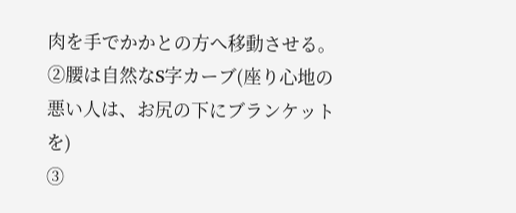肉を手でかかとの方へ移動させる。
②腰は自然なS字カーブ(座り心地の悪い人は、お尻の下にブランケットを)
③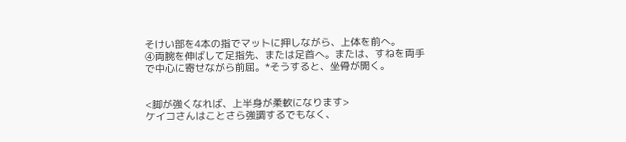そけい部を4本の指でマットに押しながら、上体を前へ。
④両腕を伸ばして足指先、または足首へ。または、すねを両手で中心に寄せながら前屈。*そうすると、坐骨が開く。


<脚が強くなれば、上半身が柔軟になります>
ケイコさんはことさら強調するでもなく、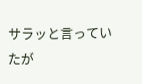サラッと言っていたが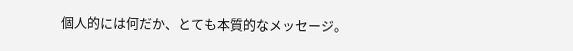個人的には何だか、とても本質的なメッセージ。